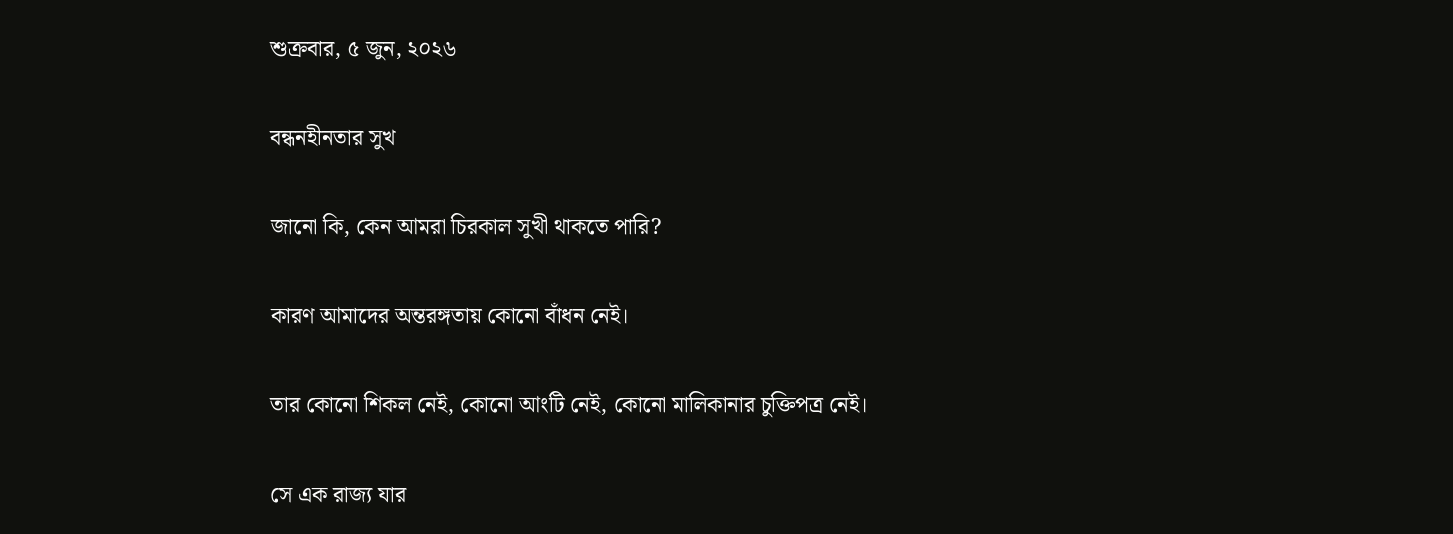শুক্রবার, ৫ জুন, ২০২৬

বন্ধনহীনতার সুখ

জানো কি, কেন আমরা চিরকাল সুখী থাকতে পারি?

কারণ আমাদের অন্তরঙ্গতায় কোনো বাঁধন নেই।

তার কোনো শিকল নেই, কোনো আংটি নেই, কোনো মালিকানার চুক্তিপত্র নেই।

সে এক রাজ্য যার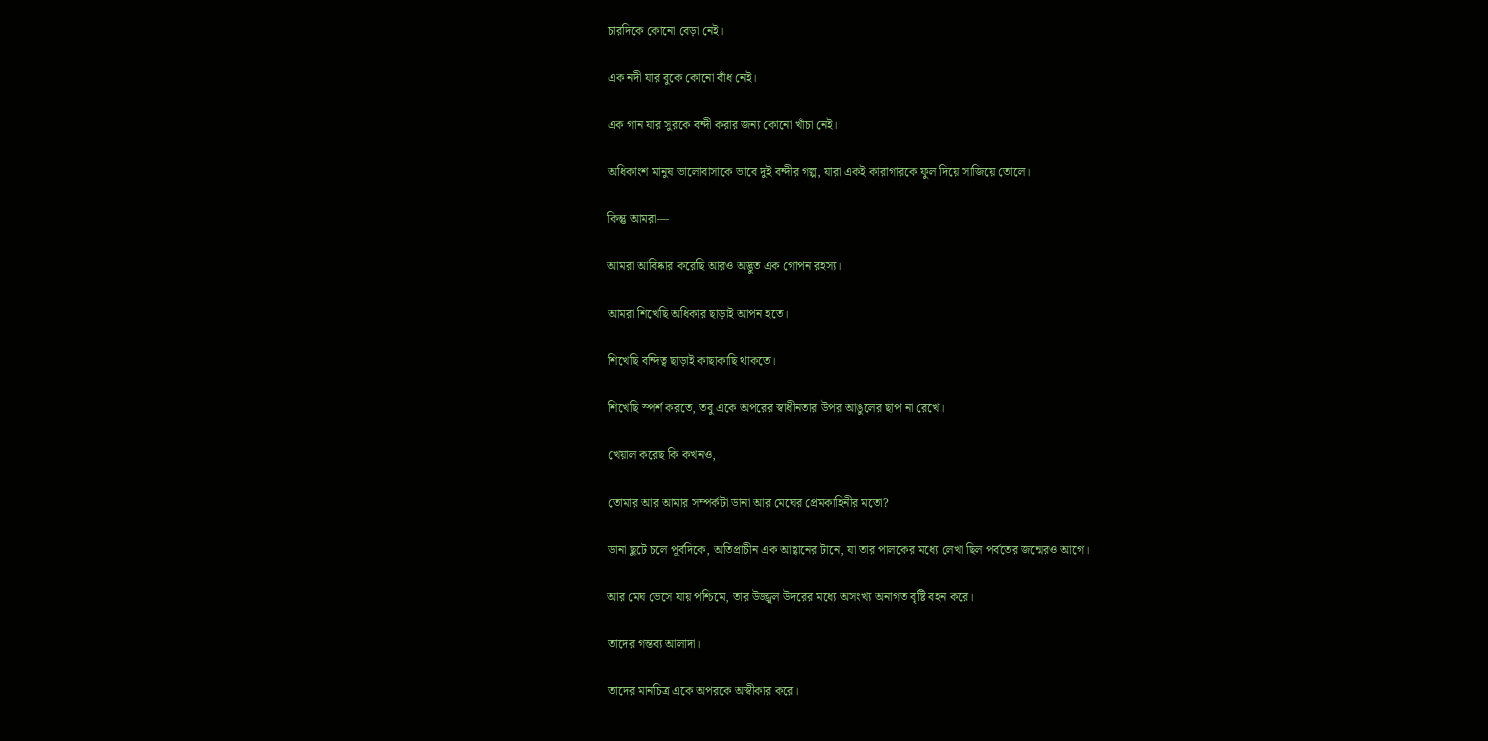চারদিকে কোনো বেড়া নেই।

এক নদী যার বুকে কোনো বাঁধ নেই।

এক গান যার সুরকে বন্দী করার জন্য কোনো খাঁচা নেই।

অধিকাংশ মানুষ ভালোবাসাকে ভাবে দুই বন্দীর গল্প, যারা একই কারাগারকে ফুল দিয়ে সাজিয়ে তোলে।

কিন্তু আমরা—

আমরা আবিষ্কার করেছি আরও অদ্ভুত এক গোপন রহস্য।

আমরা শিখেছি অধিকার ছাড়াই আপন হতে।

শিখেছি বন্দিত্ব ছাড়াই কাছাকাছি থাকতে।

শিখেছি স্পর্শ করতে, তবু একে অপরের স্বাধীনতার উপর আঙুলের ছাপ না রেখে।

খেয়াল করেছ কি কখনও,

তোমার আর আমার সম্পর্কটা ডানা আর মেঘের প্রেমকাহিনীর মতো?

ডানা ছুটে চলে পূর্বদিকে, অতিপ্রাচীন এক আহ্বানের টানে, যা তার পালকের মধ্যে লেখা ছিল পর্বতের জন্মেরও আগে।

আর মেঘ ভেসে যায় পশ্চিমে, তার উজ্জ্বল উদরের মধ্যে অসংখ্য অনাগত বৃষ্টি বহন করে।

তাদের গন্তব্য আলাদা।

তাদের মানচিত্র একে অপরকে অস্বীকার করে।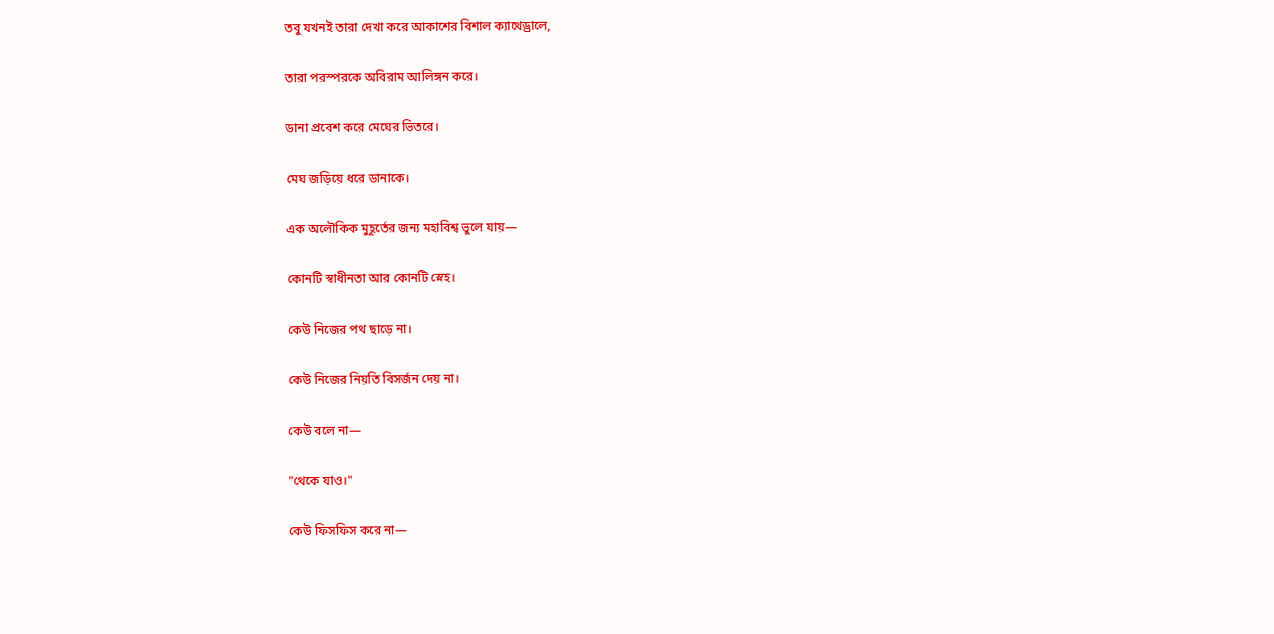তবু যখনই তারা দেখা করে আকাশের বিশাল ক্যাথেড্রালে,

তারা পরস্পরকে অবিরাম আলিঙ্গন করে।

ডানা প্রবেশ করে মেঘের ভিতরে।

মেঘ জড়িয়ে ধরে ডানাকে।

এক অলৌকিক মুহূর্তের জন্য মহাবিশ্ব ভুলে যায়—

কোনটি স্বাধীনতা আর কোনটি স্নেহ।

কেউ নিজের পথ ছাড়ে না।

কেউ নিজের নিয়তি বিসর্জন দেয় না।

কেউ বলে না—

"থেকে যাও।"

কেউ ফিসফিস করে না—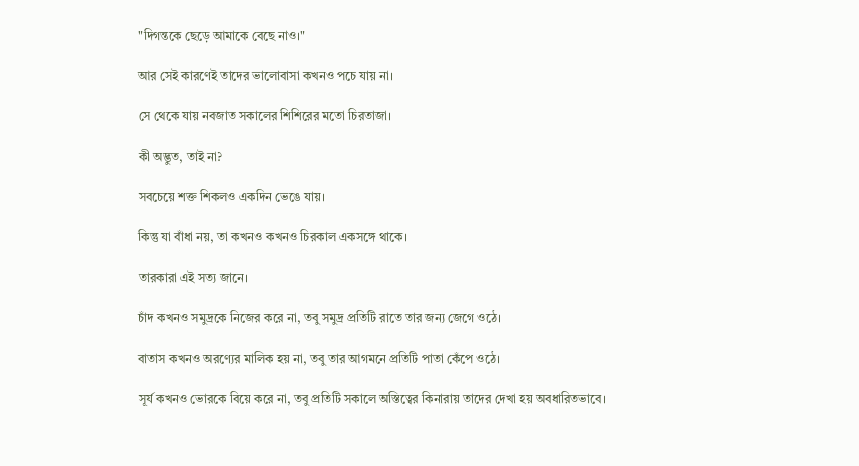"দিগন্তকে ছেড়ে আমাকে বেছে নাও।"

আর সেই কারণেই তাদের ভালোবাসা কখনও পচে যায় না।

সে থেকে যায় নবজাত সকালের শিশিরের মতো চিরতাজা।

কী অদ্ভুত, তাই না?

সবচেয়ে শক্ত শিকলও একদিন ভেঙে যায়।

কিন্তু যা বাঁধা নয়, তা কখনও কখনও চিরকাল একসঙ্গে থাকে।

তারকারা এই সত্য জানে।

চাঁদ কখনও সমুদ্রকে নিজের করে না, তবু সমুদ্র প্রতিটি রাতে তার জন্য জেগে ওঠে।

বাতাস কখনও অরণ্যের মালিক হয় না, তবু তার আগমনে প্রতিটি পাতা কেঁপে ওঠে।

সূর্য কখনও ভোরকে বিয়ে করে না, তবু প্রতিটি সকালে অস্তিত্বের কিনারায় তাদের দেখা হয় অবধারিতভাবে।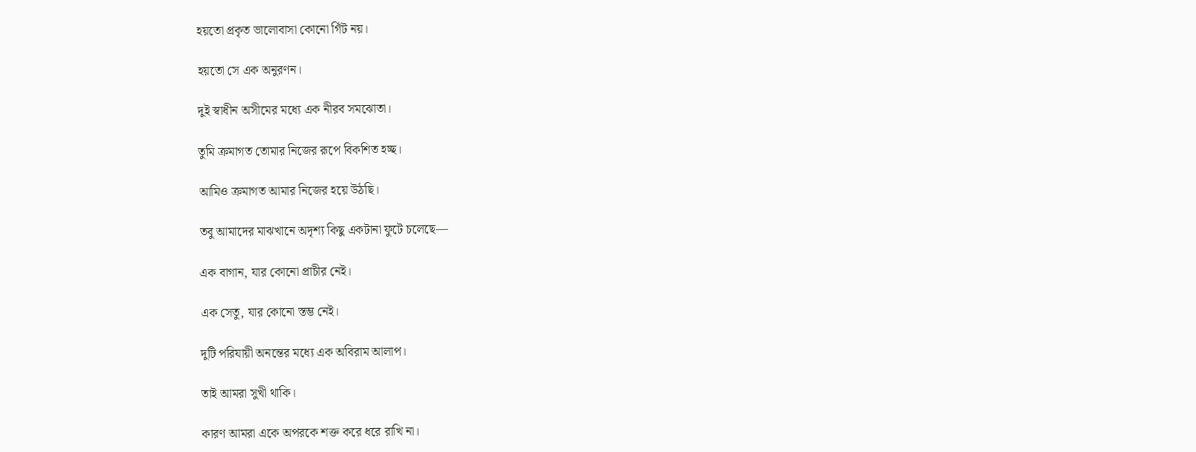হয়তো প্রকৃত ভালোবাসা কোনো গিঁট নয়।

হয়তো সে এক অনুরণন।

দুই স্বাধীন অসীমের মধ্যে এক নীরব সমঝোতা।

তুমি ক্রমাগত তোমার নিজের রূপে বিকশিত হচ্ছ।

আমিও ক্রমাগত আমার নিজের হয়ে উঠছি।

তবু আমাদের মাঝখানে অদৃশ্য কিছু একটানা ফুটে চলেছে—

এক বাগান, যার কোনো প্রাচীর নেই।

এক সেতু, যার কোনো স্তম্ভ নেই।

দুটি পরিযায়ী অনন্তের মধ্যে এক অবিরাম আলাপ।

তাই আমরা সুখী থাকি।

কারণ আমরা একে অপরকে শক্ত করে ধরে রাখি না।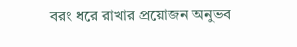বরং ধরে রাখার প্রয়োজন অনুভব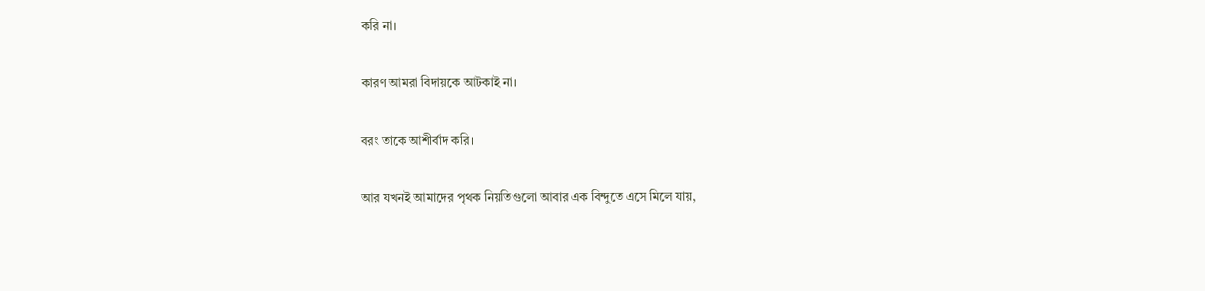করি না।

কারণ আমরা বিদায়কে আটকাই না।

বরং তাকে আশীর্বাদ করি।

আর যখনই আমাদের পৃথক নিয়তিগুলো আবার এক বিন্দুতে এসে মিলে যায়,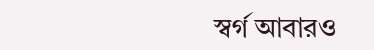স্বর্গ আবারও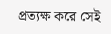প্রত্যক্ষ করে সেই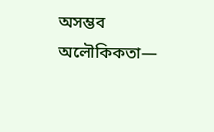অসম্ভব অলৌকিকতা—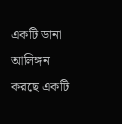একটি ডানা আলিঙ্গন করছে একটি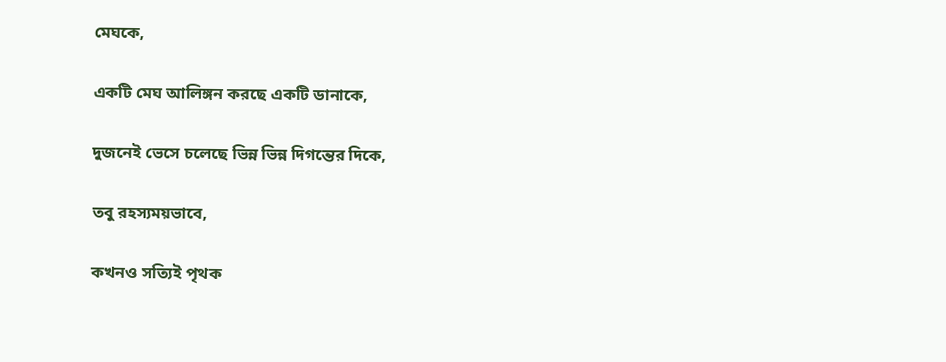মেঘকে,

একটি মেঘ আলিঙ্গন করছে একটি ডানাকে,

দুজনেই ভেসে চলেছে ভিন্ন ভিন্ন দিগন্তের দিকে,

তবু রহস্যময়ভাবে,

কখনও সত্যিই পৃথক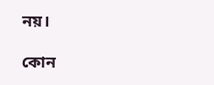নয়।

কোন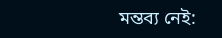মন্তব্য নেই: